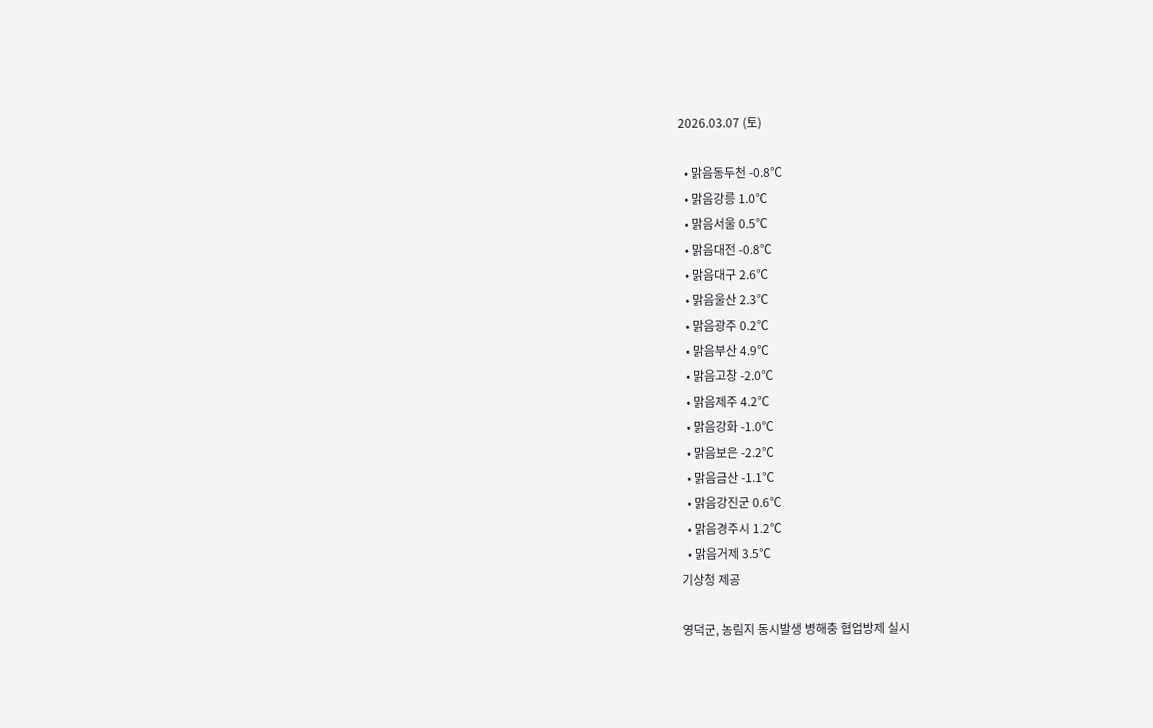2026.03.07 (토)

  • 맑음동두천 -0.8℃
  • 맑음강릉 1.0℃
  • 맑음서울 0.5℃
  • 맑음대전 -0.8℃
  • 맑음대구 2.6℃
  • 맑음울산 2.3℃
  • 맑음광주 0.2℃
  • 맑음부산 4.9℃
  • 맑음고창 -2.0℃
  • 맑음제주 4.2℃
  • 맑음강화 -1.0℃
  • 맑음보은 -2.2℃
  • 맑음금산 -1.1℃
  • 맑음강진군 0.6℃
  • 맑음경주시 1.2℃
  • 맑음거제 3.5℃
기상청 제공

영덕군, 농림지 동시발생 병해충 협업방제 실시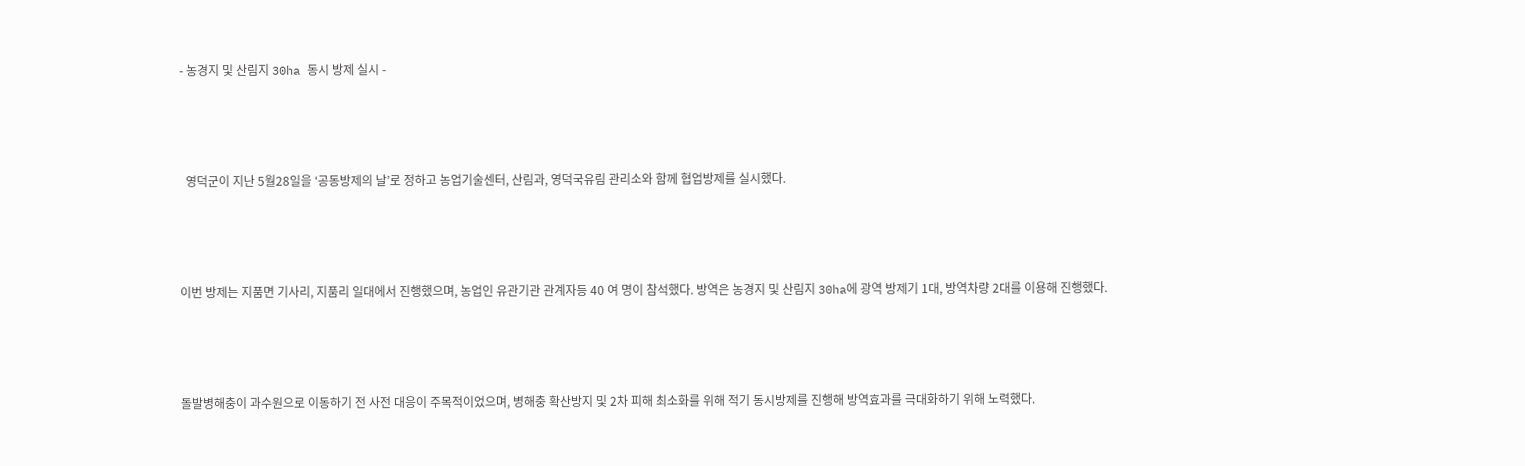- 농경지 및 산림지 30ha 동시 방제 실시 -



  영덕군이 지난 5월28일을 ‘공동방제의 날’로 정하고 농업기술센터, 산림과, 영덕국유림 관리소와 함께 협업방제를 실시했다.



이번 방제는 지품면 기사리, 지품리 일대에서 진행했으며, 농업인 유관기관 관계자등 40 여 명이 참석했다. 방역은 농경지 및 산림지 30ha에 광역 방제기 1대, 방역차량 2대를 이용해 진행했다.



돌발병해충이 과수원으로 이동하기 전 사전 대응이 주목적이었으며, 병해충 확산방지 및 2차 피해 최소화를 위해 적기 동시방제를 진행해 방역효과를 극대화하기 위해 노력했다.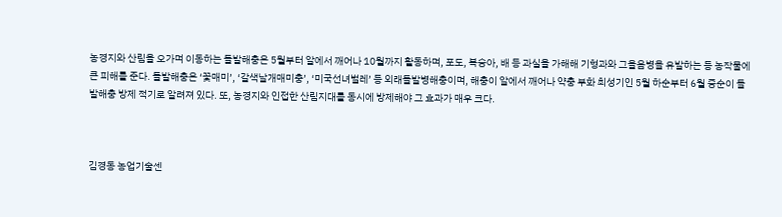농경지와 산림을 오가며 이동하는 돌발해충은 5월부터 알에서 깨어나 10월까지 활동하며, 포도, 복숭아, 배 등 과실을 가해해 기형과와 그을음병을 유발하는 등 농작물에 큰 피해를 준다. 돌발해충은 ‘꽃매미’, ‘갈색날개매미충’, ‘미국선녀벌레’ 등 외래돌발병해충이며, 해충이 알에서 깨어나 약충 부화 최성기인 5월 하순부터 6월 중순이 돌발해충 방제 적기로 알려져 있다. 또, 농경지와 인접한 산림지대를 동시에 방제해야 그 효과가 매우 크다.



김경동 농업기술센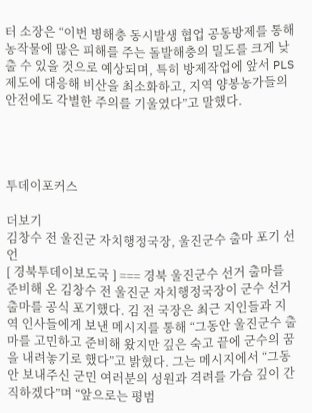터 소장은 “이번 병해충 동시발생 협업 공동방제를 통해 농작물에 많은 피해를 주는 돌발해충의 밀도를 크게 낮출 수 있을 것으로 예상되며, 특히 방제작업에 앞서 PLS제도에 대응해 비산을 최소화하고, 지역 양봉농가들의 안전에도 각별한 주의를 기울였다”고 말했다.




투데이포커스

더보기
김창수 전 울진군 자치행정국장, 울진군수 출마 포기 선언
[ 경북투데이보도국 ] === 경북 울진군수 선거 출마를 준비해 온 김창수 전 울진군 자치행정국장이 군수 선거 출마를 공식 포기했다. 김 전 국장은 최근 지인들과 지역 인사들에게 보낸 메시지를 통해 “그동안 울진군수 출마를 고민하고 준비해 왔지만 깊은 숙고 끝에 군수의 꿈을 내려놓기로 했다”고 밝혔다. 그는 메시지에서 “그동안 보내주신 군민 여러분의 성원과 격려를 가슴 깊이 간직하겠다”며 “앞으로는 평범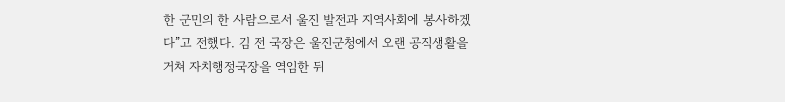한 군민의 한 사람으로서 울진 발전과 지역사회에 봉사하겠다”고 전했다. 김 전 국장은 울진군청에서 오랜 공직생활을 거쳐 자치행정국장을 역임한 뒤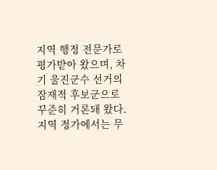지역 행정 전문가로 평가받아 왔으며, 차기 울진군수 선거의 잠재적 후보군으로 꾸준히 거론돼 왔다. 지역 정가에서는 무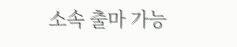소속 출마 가능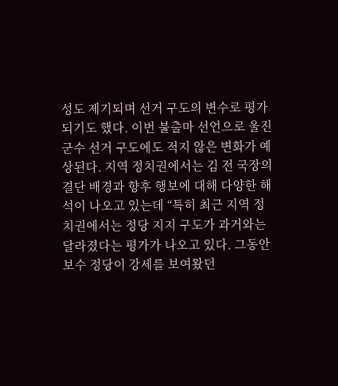성도 제기되며 선거 구도의 변수로 평가되기도 했다. 이번 불출마 선언으로 울진군수 선거 구도에도 적지 않은 변화가 예상된다. 지역 정치권에서는 김 전 국장의 결단 배경과 향후 행보에 대해 다양한 해석이 나오고 있는데 “특히 최근 지역 정치권에서는 정당 지지 구도가 과거와는 달라졌다는 평가가 나오고 있다. 그동안 보수 정당이 강세를 보여왔던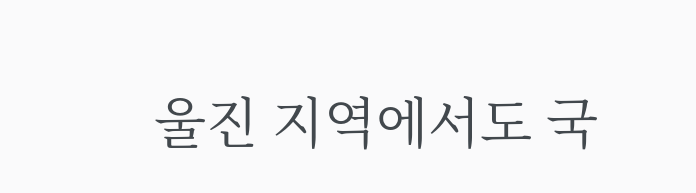울진 지역에서도 국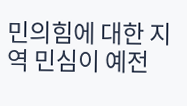민의힘에 대한 지역 민심이 예전